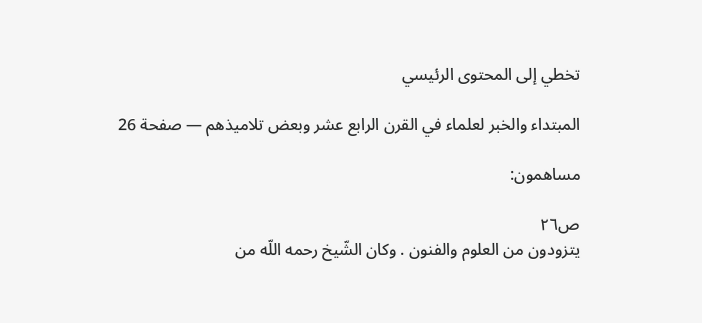تخطي إلى المحتوى الرئيسي

المبتداء والخبر لعلماء في القرن الرابع عشر وبعض تلاميذهم — صفحة 26

مساهمون:

ص٢٦
يتزودون من العلوم والفنون . وكان الشّيخ رحمه اللّه من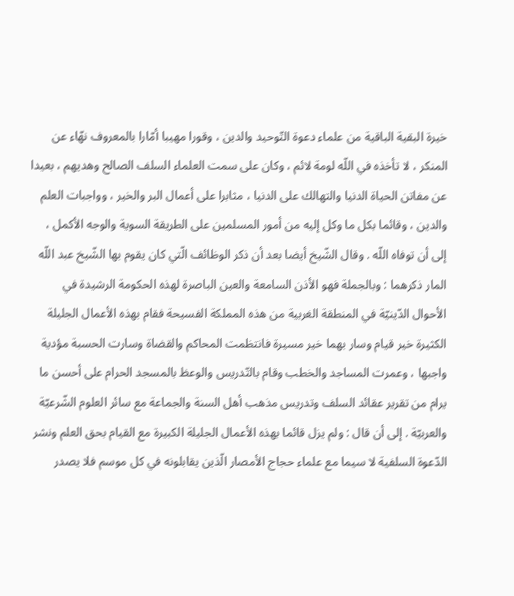خيرة البقية الباقية من علماء دعوة التّوحيد والدين ، وقورا مهيبا أمّارا بالمعروف نهّاء عن المنكر ، لا تأخذه في اللّه لومة لائم ، وكان على سمت العلماء السلف الصالح وهديهم ، بعيدا عن مفاتن الحياة الدنيا والتهالك على الدنيا ، مثابرا على أعمال البر والخير ، وواجبات العلم والدين ، وقائما بكل ما وكل إليه من أمور المسلمين على الطريقة السوية والوجه الأكمل ، إلى أن توفاه اللّه . وقال الشّيخ أيضا بعد أن ذكر الوظائف الّتي كان يقوم بها الشّيخ عبد اللّه المار ذكرهما : وبالجملة فهو الأذن السامعة والعين الباصرة لهذه الحكومة الرشيدة في الأحوال الدّينيّة في المنطقة الغربية من هذه المملكة الفسيحة فقام بهذه الأعمال الجليلة الكثيرة خير قيام وسار بهما خير مسيرة فانتظمت المحاكم والقضاة وسارت الحسبة مؤدية واجبها ، وعمرت المساجد والخطب وقام بالتّدريس والوعظ بالمسجد الحرام على أحسن ما يرام من تقرير عقائد السلف وتدريس مذهب أهل السنة والجماعة مع سائر العلوم الشّرعيّة والعربيّة . إلى أن قال : ولم يزل قائما بهذه الأعمال الجليلة الكبيرة مع القيام بحق العلم ونشر الدّعوة السلفية لا سيما مع علماء حجاج الأمصار الّذين يقابلونه في كل موسم فلا يصدر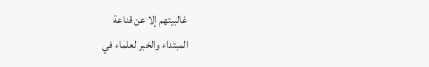غالبيتهم إلا عن قناعة
المبتداء والخبر لعلماء في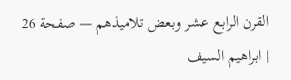القرن الرابع عشر وبعض تلاميذهم — صفحة 26 | ابراهيم السيف